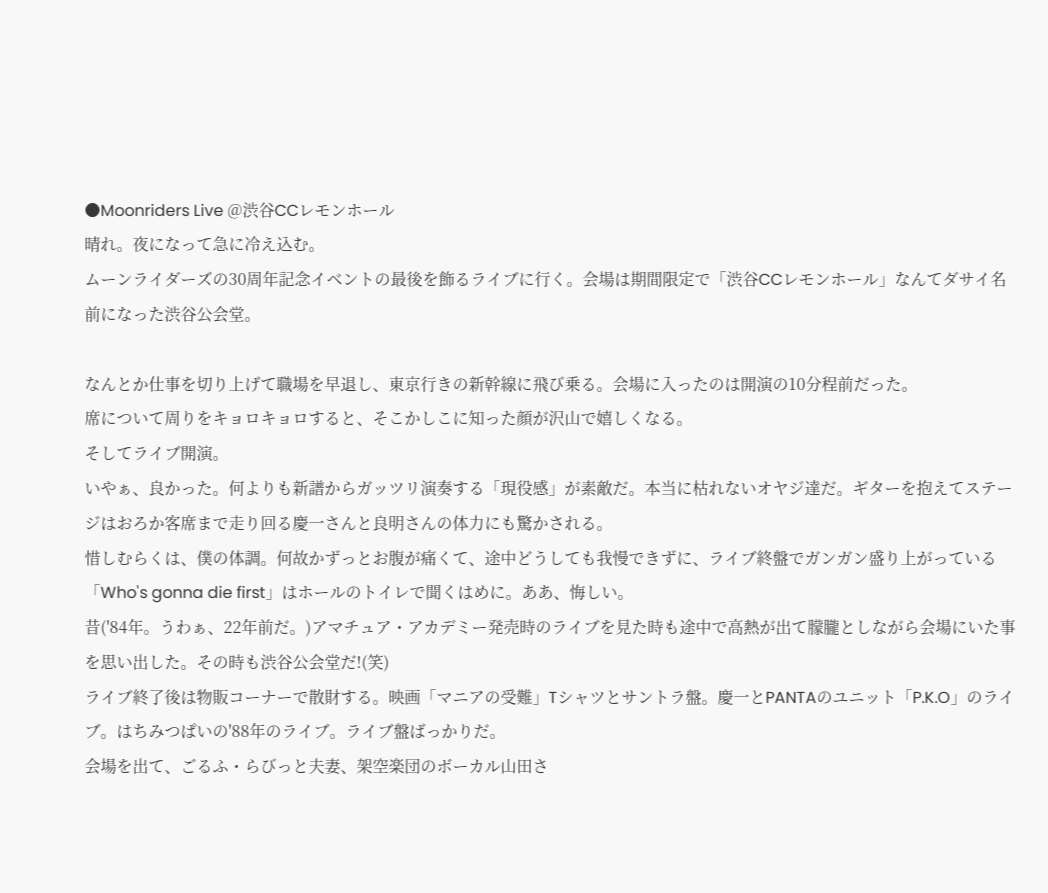●Moonriders Live @渋谷CCレモンホール
晴れ。夜になって急に冷え込む。
ムーンライダーズの30周年記念イベントの最後を飾るライブに行く。会場は期間限定で「渋谷CCレモンホール」なんてダサイ名前になった渋谷公会堂。

なんとか仕事を切り上げて職場を早退し、東京行きの新幹線に飛び乗る。会場に入ったのは開演の10分程前だった。
席について周りをキョロキョロすると、そこかしこに知った顔が沢山で嬉しくなる。
そしてライブ開演。
いやぁ、良かった。何よりも新譜からガッツリ演奏する「現役感」が素敵だ。本当に枯れないオヤジ達だ。ギターを抱えてステージはおろか客席まで走り回る慶一さんと良明さんの体力にも驚かされる。
惜しむらくは、僕の体調。何故かずっとお腹が痛くて、途中どうしても我慢できずに、ライブ終盤でガンガン盛り上がっている「Who's gonna die first」はホールのトイレで聞くはめに。ああ、悔しい。
昔('84年。うわぁ、22年前だ。)アマチュア・アカデミー発売時のライブを見た時も途中で高熱が出て朦朧としながら会場にいた事を思い出した。その時も渋谷公会堂だ!(笑)
ライブ終了後は物販コーナーで散財する。映画「マニアの受難」Tシャツとサントラ盤。慶一とPANTAのユニット「P.K.O」のライブ。はちみつぱいの'88年のライブ。ライブ盤ばっかりだ。
会場を出て、ごるふ・らびっと夫妻、架空楽団のボーカル山田さ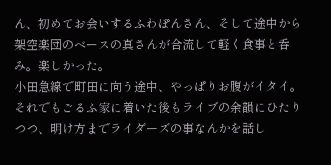ん、初めてお会いするふわぽんさん、そして途中から架空楽団のベースの真さんが合流して軽く食事と呑み。楽しかった。
小田急線で町田に向う途中、やっぱりお腹がイタイ。それでもごるふ家に着いた後もライブの余韻にひたりつつ、明け方までライダーズの事なんかを話し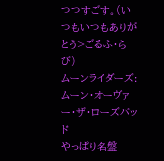つつすごす。(いつもいつもありがとう>ごるふ・らび)
ムーンライダーズ:ムーン・オーヴァー・ザ・ローズバッド
やっぱり名盤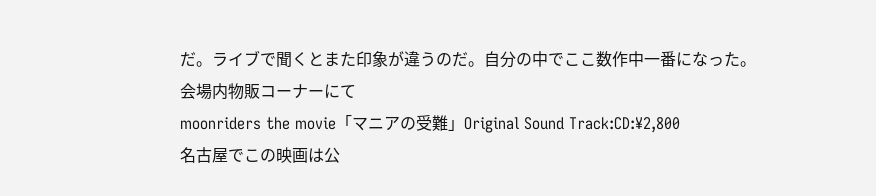だ。ライブで聞くとまた印象が違うのだ。自分の中でここ数作中一番になった。
会場内物販コーナーにて
moonriders the movie「マニアの受難」Original Sound Track:CD:¥2,800
名古屋でこの映画は公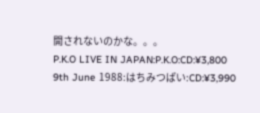開されないのかな。。。
P.K.O LIVE IN JAPAN:P.K.O:CD:¥3,800
9th June 1988:はちみつぱい:CD:¥3,990